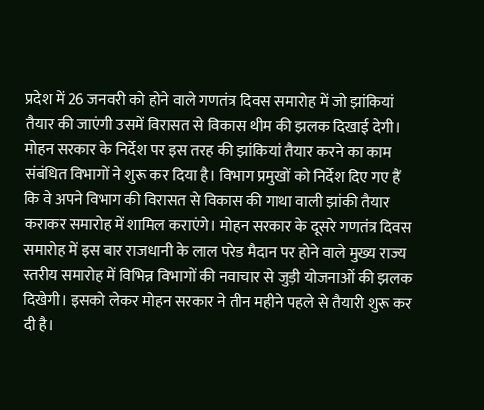प्रदेश में 26 जनवरी को होने वाले गणतंत्र दिवस समारोह में जो झांकियां तैयार की जाएंगी उसमें विरासत से विकास थीम की झलक दिखाई देगी। मोहन सरकार के निर्देश पर इस तरह की झांकियां तैयार करने का काम संबंधित विभागों ने शुरू कर दिया है। विभाग प्रमुखों को निर्देश दिए गए हैं कि वे अपने विभाग की विरासत से विकास की गाथा वाली झांकी तैयार कराकर समारोह में शामिल कराएंगे। मोहन सरकार के दूसरे गणतंत्र दिवस समारोह में इस बार राजधानी के लाल परेड मैदान पर होने वाले मुख्य राज्य स्तरीय समारोह में विभिन्न विभागों की नवाचार से जुड़ी योजनाओं की झलक दिखेगी। इसको लेकर मोहन सरकार ने तीन महीने पहले से तैयारी शुरू कर दी है।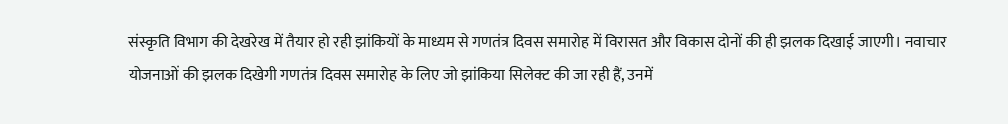संस्कृति विभाग की देखरेख में तैयार हो रही झांकियों के माध्यम से गणतंत्र दिवस समारोह में विरासत और विकास दोनों की ही झलक दिखाई जाएगी। नवाचार योजनाओं की झलक दिखेगी गणतंत्र दिवस समारोह के लिए जो झांकिया सिलेक्ट की जा रही हैं, उनमें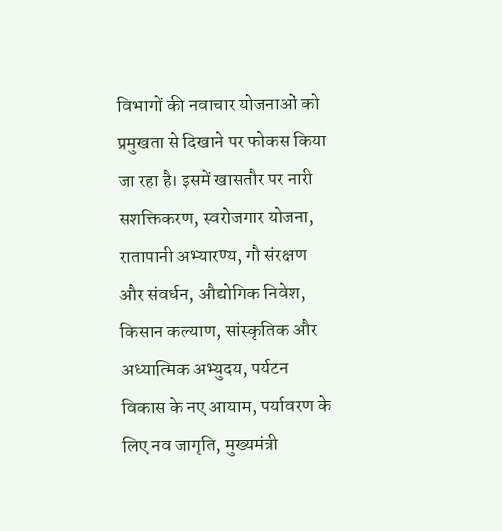विभागों की नवाचार योजनाओं को प्रमुखता से दिखाने पर फोकस किया जा रहा है। इसमें खासतौर पर नारी सशक्तिकरण, स्वरोजगार योजना, रातापानी अभ्यारण्य, गौ संरक्षण और संवर्धन, औद्योगिक निवेश, किसान कल्याण, सांस्कृतिक और अध्यात्मिक अभ्युदय, पर्यटन विकास के नए आयाम, पर्यावरण के लिए नव जागृति, मुख्यमंत्री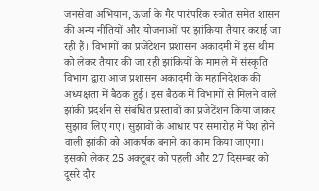जनसेवा अभियान, ऊर्जा के गैर पारंपरिक स्त्रोत समेत शासन की अन्य नीतियों और योजनाओं पर झांकिया तैयार कराई जा रही हैं। विभागों का प्रजेंटेशन प्रशासन अकादमी में इस थीम को लेकर तैयार की जा रही झांकियों के मामले में संस्कृति विभाग द्वारा आज प्रशासन अकादमी के महानिदेशक की अध्यक्षता में बैठक हुई। इस बैठक में विभागों से मिलने वाले झांकी प्रदर्शन से संबंधित प्रस्तावों का प्रजेटेंशन किया जाकर सुझाव लिए गए। सुझावों के आधार पर समारोह में पेश होने वाली झांकी को आकर्षक बनाने का काम किया जाएगा। इसको लेकर 25 अक्टूबर को पहली और 27 दिसम्बर को दूसरे दौर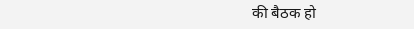की बैठक हो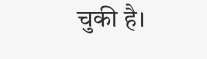चुकी है।